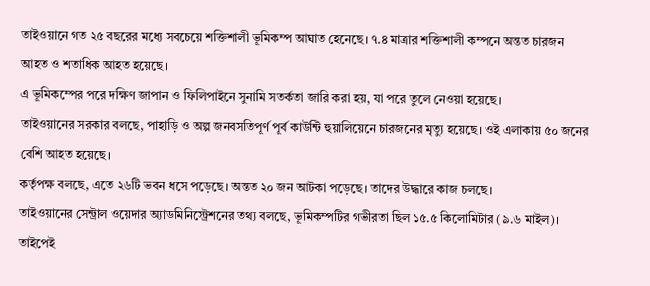তাইওয়ানে গত ২৫ বছরের মধ্যে সবচেয়ে শক্তিশালী ভূমিকম্প আঘাত হেনেছে। ৭.৪ মাত্রার শক্তিশালী কম্পনে অন্তত চারজন আহত ও শতাধিক আহত হয়েছে।
এ ভূমিকম্পের পরে দক্ষিণ জাপান ও ফিলিপাইনে সুনামি সতর্কতা জারি করা হয়, যা পরে তুলে নেওয়া হয়েছে।
তাইওয়ানের সরকার বলছে, পাহাড়ি ও অল্প জনবসতিপূর্ণ পূর্ব কাউন্টি হুয়ালিয়েনে চারজনের মৃত্যু হয়েছে। ওই এলাকায় ৫০ জনের বেশি আহত হয়েছে।
কর্তৃপক্ষ বলছে, এতে ২৬টি ভবন ধসে পড়েছে। অন্তত ২০ জন আটকা পড়েছে। তাদের উদ্ধারে কাজ চলছে।
তাইওয়ানের সেন্ট্রাল ওয়েদার অ্যাডমিনিস্ট্রেশনের তথ্য বলছে, ভূমিকম্পটির গভীরতা ছিল ১৫.৫ কিলোমিটার (৯.৬ মাইল)।
তাইপেই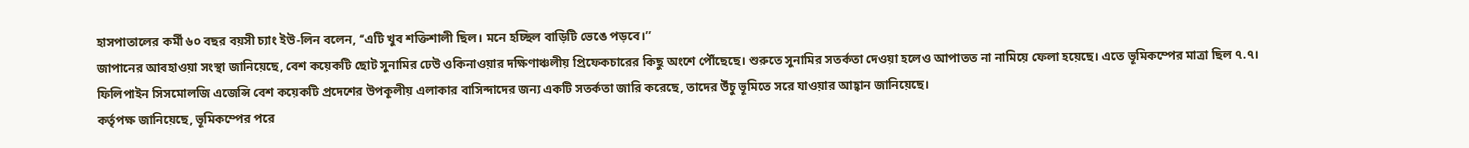হাসপাতালের কর্মী ৬০ বছর বয়সী চ্যাং ইউ-লিন বলেন, ‘‘এটি খুব শক্তিশালী ছিল। মনে হচ্ছিল বাড়িটি ভেঙে পড়বে।’’
জাপানের আবহাওয়া সংস্থা জানিয়েছে, বেশ কয়েকটি ছোট সুনামির ঢেউ ওকিনাওয়ার দক্ষিণাঞ্চলীয় প্রিফেকচারের কিছু অংশে পৌঁছেছে। শুরুতে সুনামির সতর্কতা দেওয়া হলেও আপাতত না নামিয়ে ফেলা হয়েছে। এতে ভূমিকম্পের মাত্রা ছিল ৭.৭।
ফিলিপাইন সিসমোলজি এজেন্সি বেশ কয়েকটি প্রদেশের উপকূলীয় এলাকার বাসিন্দাদের জন্য একটি সতর্কতা জারি করেছে, তাদের উঁচু ভূমিতে সরে যাওয়ার আহ্বান জানিয়েছে।
কর্তৃপক্ষ জানিয়েছে, ভূমিকম্পের পরে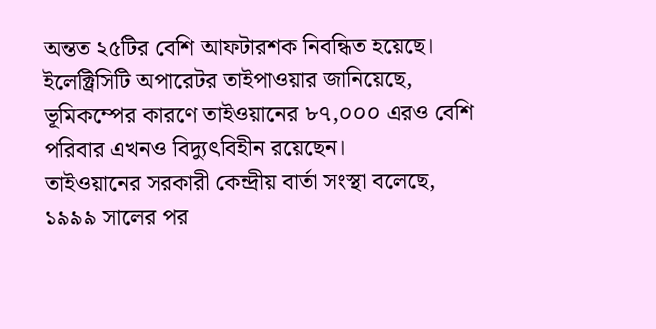অন্তত ২৫টির বেশি আফটারশক নিবন্ধিত হয়েছে।
ইলেক্ট্রিসিটি অপারেটর তাইপাওয়ার জানিয়েছে, ভূমিকম্পের কারণে তাইওয়ানের ৮৭,০০০ এরও বেশি পরিবার এখনও বিদ্যুৎবিহীন রয়েছেন।
তাইওয়ানের সরকারী কেন্দ্রীয় বার্তা সংস্থা বলেছে, ১৯৯৯ সালের পর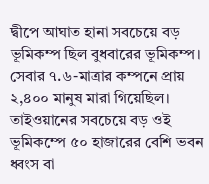দ্বীপে আঘাত হানা সবচেয়ে বড় ভূমিকম্প ছিল বুধবারের ভূমিকম্প। সেবার ৭.৬-মাত্রার কম্পনে প্রায় ২,৪০০ মানুষ মারা গিয়েছিল। তাইওয়ানের সবচেয়ে বড় ওই ভূমিকম্পে ৫০ হাজারের বেশি ভবন ধ্বংস বা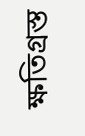ক্ষতিগ্রস্ত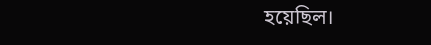হয়েছিল।